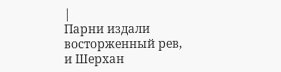|
Парни издали восторженный рев, и Шерхан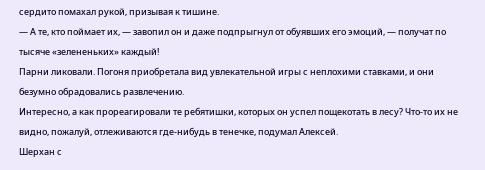сердито помахал рукой, призывая к тишине.
— А те, кто поймает их, — завопил он и даже подпрыгнул от обуявших его эмоций, — получат по тысяче «зелененьких» каждый!
Парни ликовали. Погоня приобретала вид увлекательной игры с неплохими ставками, и они безумно обрадовались развлечению.
Интересно, а как прореагировали те ребятишки, которых он успел пощекотать в лесу? Что-то их не видно, пожалуй, отлеживаются где-нибудь в тенечке, подумал Алексей.
Шерхан с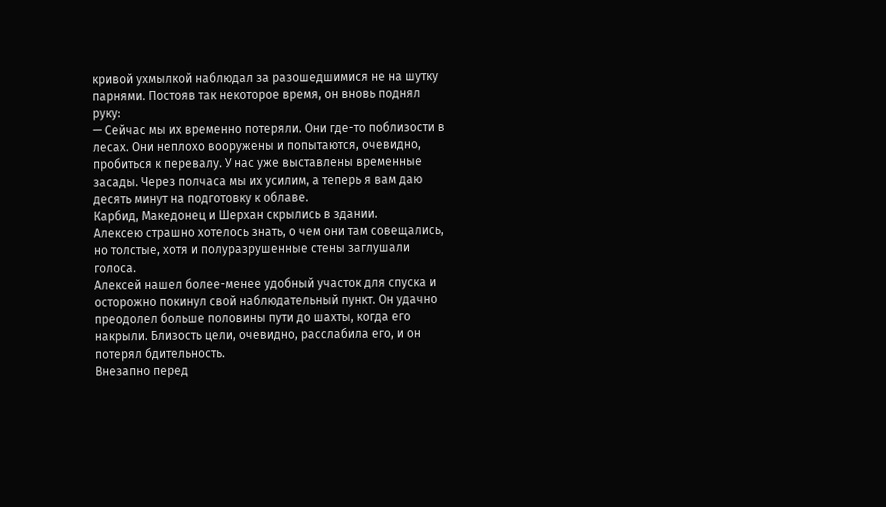кривой ухмылкой наблюдал за разошедшимися не на шутку парнями. Постояв так некоторое время, он вновь поднял руку:
— Сейчас мы их временно потеряли. Они где-то поблизости в лесах. Они неплохо вооружены и попытаются, очевидно, пробиться к перевалу. У нас уже выставлены временные засады. Через полчаса мы их усилим, а теперь я вам даю десять минут на подготовку к облаве.
Карбид, Македонец и Шерхан скрылись в здании.
Алексею страшно хотелось знать, о чем они там совещались, но толстые, хотя и полуразрушенные стены заглушали голоса.
Алексей нашел более-менее удобный участок для спуска и осторожно покинул свой наблюдательный пункт. Он удачно преодолел больше половины пути до шахты, когда его накрыли. Близость цели, очевидно, расслабила его, и он потерял бдительность.
Внезапно перед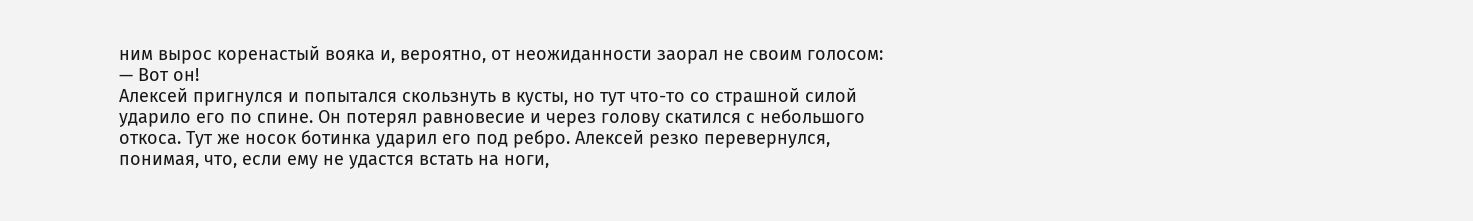ним вырос коренастый вояка и, вероятно, от неожиданности заорал не своим голосом:
— Вот он!
Алексей пригнулся и попытался скользнуть в кусты, но тут что-то со страшной силой ударило его по спине. Он потерял равновесие и через голову скатился с небольшого откоса. Тут же носок ботинка ударил его под ребро. Алексей резко перевернулся, понимая, что, если ему не удастся встать на ноги,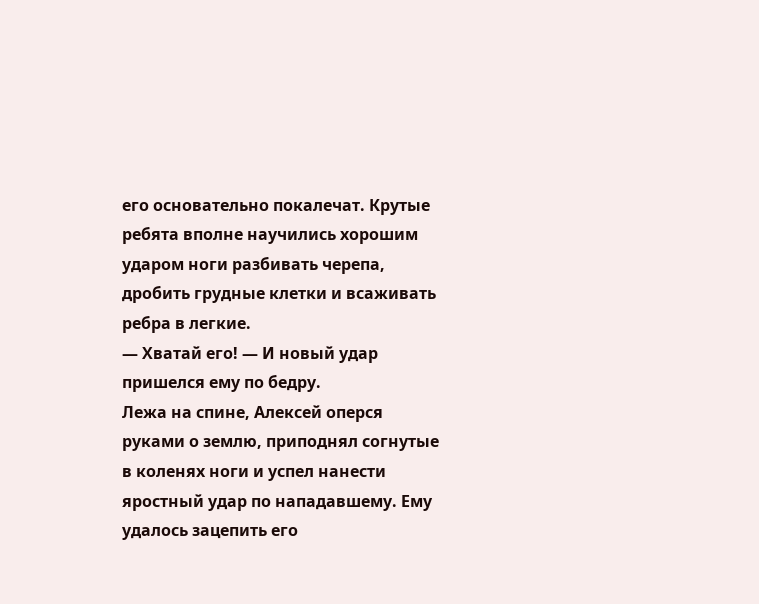его основательно покалечат. Крутые ребята вполне научились хорошим ударом ноги разбивать черепа, дробить грудные клетки и всаживать ребра в легкие.
— Хватай его! — И новый удар пришелся ему по бедру.
Лежа на спине, Алексей оперся руками о землю, приподнял согнутые в коленях ноги и успел нанести яростный удар по нападавшему. Ему удалось зацепить его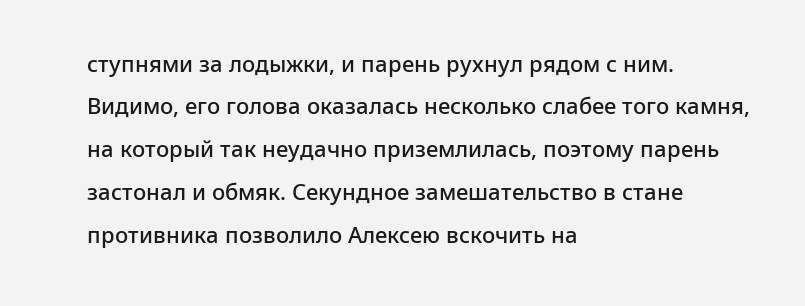ступнями за лодыжки, и парень рухнул рядом с ним. Видимо, его голова оказалась несколько слабее того камня, на который так неудачно приземлилась, поэтому парень застонал и обмяк. Секундное замешательство в стане противника позволило Алексею вскочить на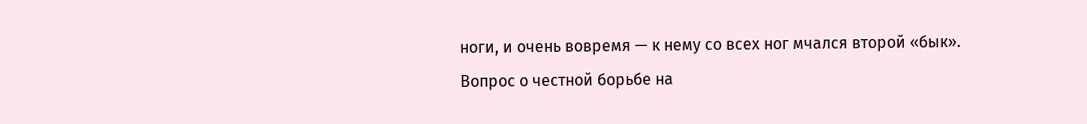ноги, и очень вовремя — к нему со всех ног мчался второй «бык».
Вопрос о честной борьбе на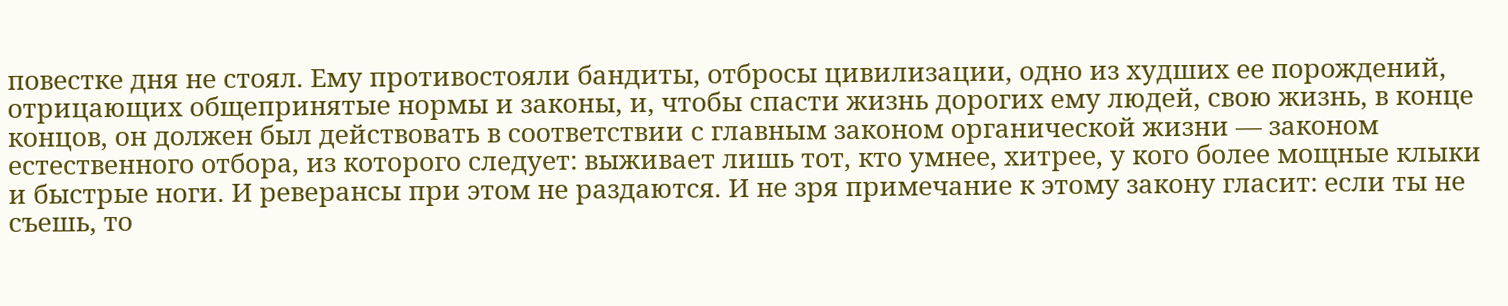повестке дня не стоял. Ему противостояли бандиты, отбросы цивилизации, одно из худших ее порождений, отрицающих общепринятые нормы и законы, и, чтобы спасти жизнь дорогих ему людей, свою жизнь, в конце концов, он должен был действовать в соответствии с главным законом органической жизни — законом естественного отбора, из которого следует: выживает лишь тот, кто умнее, хитрее, у кого более мощные клыки и быстрые ноги. И реверансы при этом не раздаются. И не зря примечание к этому закону гласит: если ты не съешь, то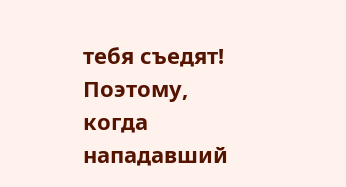тебя съедят!
Поэтому, когда нападавший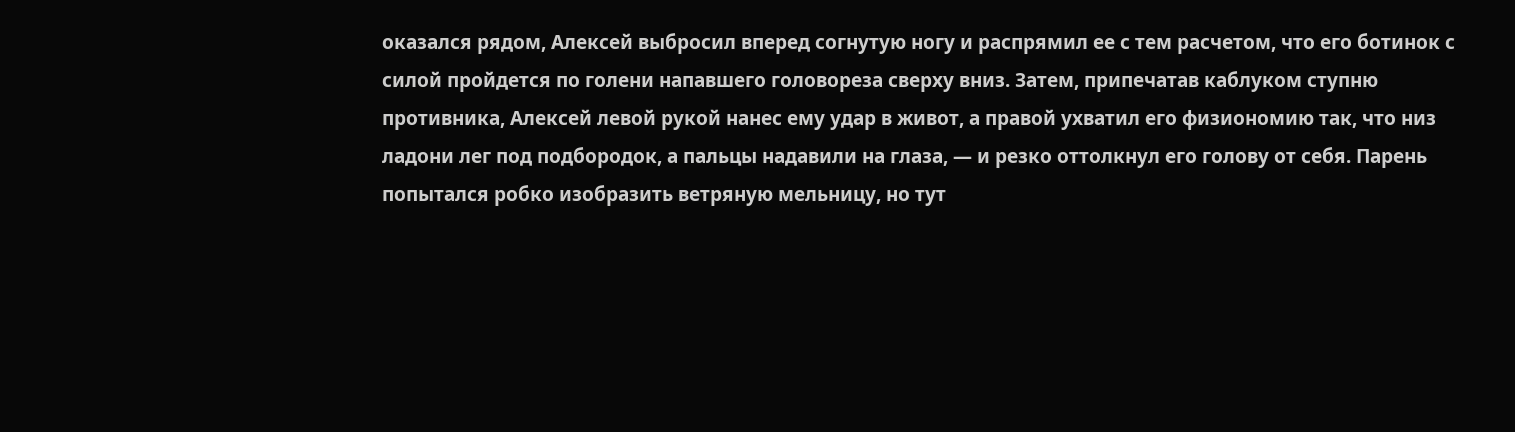оказался рядом, Алексей выбросил вперед согнутую ногу и распрямил ее с тем расчетом, что его ботинок с силой пройдется по голени напавшего головореза сверху вниз. Затем, припечатав каблуком ступню противника, Алексей левой рукой нанес ему удар в живот, а правой ухватил его физиономию так, что низ ладони лег под подбородок, а пальцы надавили на глаза, — и резко оттолкнул его голову от себя. Парень попытался робко изобразить ветряную мельницу, но тут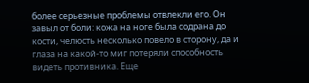более серьезные проблемы отвлекли его. Он завыл от боли: кожа на ноге была содрана до кости, челюсть несколько повело в сторону, да и глаза на какой-то миг потеряли способность видеть противника. Еще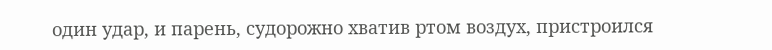один удар, и парень, судорожно хватив ртом воздух, пристроился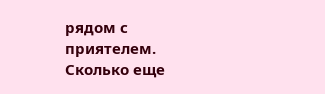рядом с приятелем. Сколько еще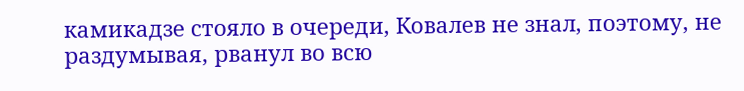камикадзе стояло в очереди, Ковалев не знал, поэтому, не раздумывая, рванул во всю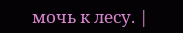мочь к лесу. |